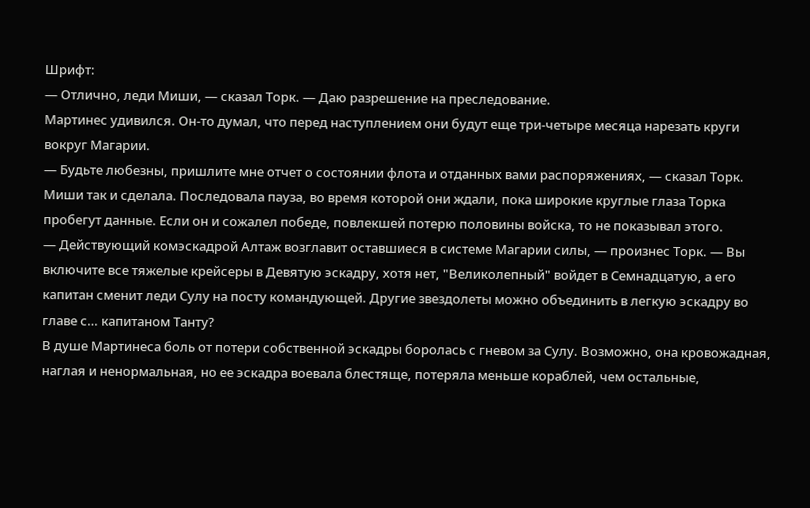Шрифт:
— Отлично, леди Миши, — сказал Торк. — Даю разрешение на преследование.
Мартинес удивился. Он-то думал, что перед наступлением они будут еще три-четыре месяца нарезать круги вокруг Магарии.
— Будьте любезны, пришлите мне отчет о состоянии флота и отданных вами распоряжениях, — сказал Торк.
Миши так и сделала. Последовала пауза, во время которой они ждали, пока широкие круглые глаза Торка пробегут данные. Если он и сожалел победе, повлекшей потерю половины войска, то не показывал этого.
— Действующий комэскадрой Алтаж возглавит оставшиеся в системе Магарии силы, — произнес Торк. — Вы включите все тяжелые крейсеры в Девятую эскадру, хотя нет, "Великолепный" войдет в Семнадцатую, а его капитан сменит леди Сулу на посту командующей. Другие звездолеты можно объединить в легкую эскадру во главе с… капитаном Танту?
В душе Мартинеса боль от потери собственной эскадры боролась с гневом за Сулу. Возможно, она кровожадная, наглая и ненормальная, но ее эскадра воевала блестяще, потеряла меньше кораблей, чем остальные,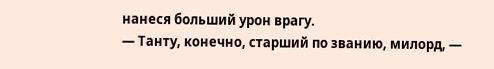нанеся больший урон врагу.
— Танту, конечно, старший по званию, милорд, —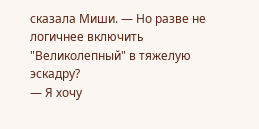сказала Миши. — Но разве не логичнее включить "Великолепный" в тяжелую эскадру?
— Я хочу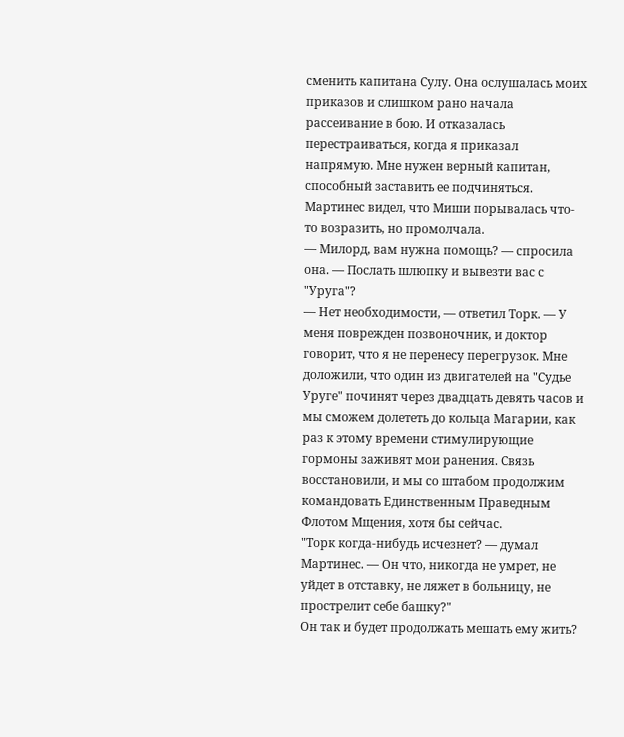сменить капитана Сулу. Она ослушалась моих приказов и слишком рано начала рассеивание в бою. И отказалась перестраиваться, когда я приказал напрямую. Мне нужен верный капитан, способный заставить ее подчиняться.
Мартинес видел, что Миши порывалась что-то возразить, но промолчала.
— Милорд, вам нужна помощь? — спросила она. — Послать шлюпку и вывезти вас с "Уруга"?
— Нет необходимости, — ответил Торк. — У меня поврежден позвоночник, и доктор говорит, что я не перенесу перегрузок. Мне доложили, что один из двигателей на "Судье Уруге" починят через двадцать девять часов и мы сможем долететь до кольца Магарии, как раз к этому времени стимулирующие гормоны заживят мои ранения. Связь восстановили, и мы со штабом продолжим командовать Единственным Праведным Флотом Мщения, хотя бы сейчас.
"Торк когда-нибудь исчезнет? — думал Мартинес. — Он что, никогда не умрет, не уйдет в отставку, не ляжет в больницу, не прострелит себе башку?"
Он так и будет продолжать мешать ему жить?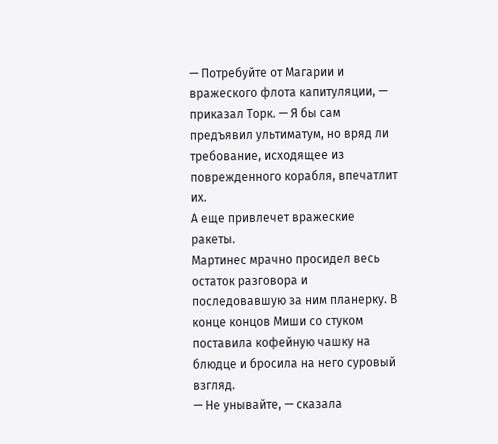— Потребуйте от Магарии и вражеского флота капитуляции, — приказал Торк. — Я бы сам предъявил ультиматум, но вряд ли требование, исходящее из поврежденного корабля, впечатлит их.
А еще привлечет вражеские ракеты.
Мартинес мрачно просидел весь остаток разговора и последовавшую за ним планерку. В конце концов Миши со стуком поставила кофейную чашку на блюдце и бросила на него суровый взгляд.
— Не унывайте, — сказала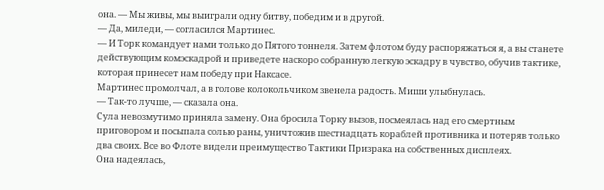она. — Мы живы, мы выиграли одну битву, победим и в другой.
— Да, миледи, — согласился Мартинес.
— И Торк командует нами только до Пятого тоннеля. Затем флотом буду распоряжаться я, а вы станете действующим комэскадрой и приведете наскоро собранную легкую эскадру в чувство, обучив тактике, которая принесет нам победу при Наксасе.
Мартинес промолчал, а в голове колокольчиком звенела радость. Миши улыбнулась.
— Так-то лучше, — сказала она.
Сула невозмутимо приняла замену. Она бросила Торку вызов, посмеялась над его смертным приговором и посыпала солью раны, уничтожив шестнадцать кораблей противника и потеряв только два своих. Все во Флоте видели преимущество Тактики Призрака на собственных дисплеях.
Она надеялась,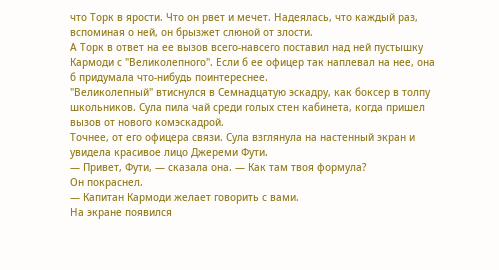что Торк в ярости. Что он рвет и мечет. Надеялась, что каждый раз, вспоминая о ней, он брызжет слюной от злости.
А Торк в ответ на ее вызов всего-навсего поставил над ней пустышку Кармоди с "Великолепного". Если б ее офицер так наплевал на нее, она б придумала что-нибудь поинтереснее.
"Великолепный" втиснулся в Семнадцатую эскадру, как боксер в толпу школьников. Сула пила чай среди голых стен кабинета, когда пришел вызов от нового комэскадрой.
Точнее, от его офицера связи. Сула взглянула на настенный экран и увидела красивое лицо Джереми Фути.
— Привет, Фути, — сказала она. — Как там твоя формула?
Он покраснел.
— Капитан Кармоди желает говорить с вами.
На экране появился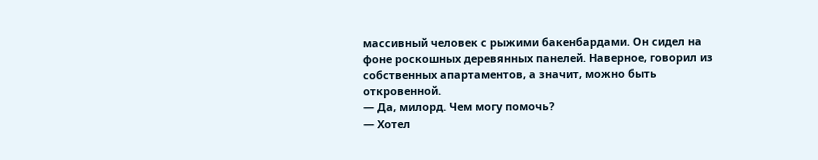массивный человек с рыжими бакенбардами. Он сидел на фоне роскошных деревянных панелей. Наверное, говорил из собственных апартаментов, а значит, можно быть откровенной.
— Да, милорд. Чем могу помочь?
— Хотел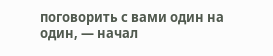поговорить с вами один на один, — начал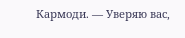Кармоди. — Уверяю вас,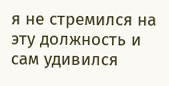я не стремился на эту должность и сам удивился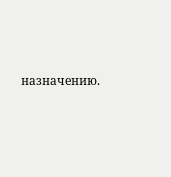назначению.